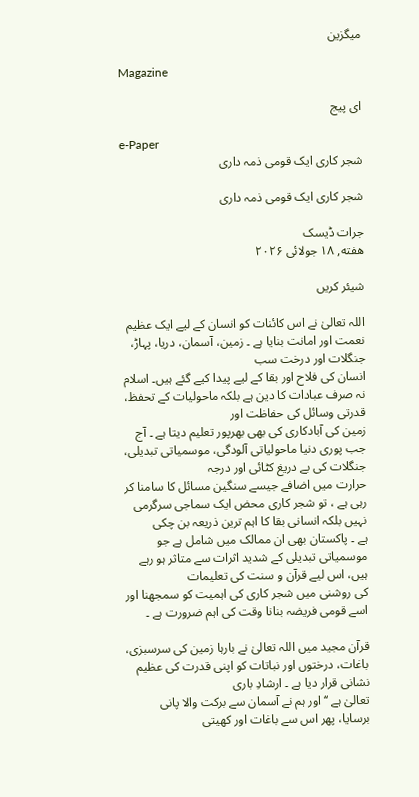میگزین

Magazine

ای پیج

e-Paper
شجر کاری ایک قومی ذمہ داری

شجر کاری ایک قومی ذمہ داری

جرات ڈیسک
هفته, ۱۸ جولائی ۲۰۲۶

شیئر کریں

اللہ تعالیٰ نے اس کائنات کو انسان کے لیے ایک عظیم نعمت اور امانت بنایا ہے ۔ زمین، آسمان، دریا، پہاڑ، جنگلات اور درخت سب
انسان کی فلاح اور بقا کے لیے پیدا کیے گئے ہیں۔ اسلام نہ صرف عبادات کا دین ہے بلکہ ماحولیات کے تحفظ، قدرتی وسائل کی حفاظت اور
زمین کی آبادکاری کی بھی بھرپور تعلیم دیتا ہے ۔ آج جب پوری دنیا ماحولیاتی آلودگی، موسمیاتی تبدیلی، جنگلات کی بے دریغ کٹائی اور درجہ
حرارت میں اضافے جیسے سنگین مسائل کا سامنا کر رہی ہے ، تو شجر کاری محض ایک سماجی سرگرمی نہیں بلکہ انسانی بقا کا اہم ترین ذریعہ بن چکی
ہے ۔ پاکستان بھی ان ممالک میں شامل ہے جو موسمیاتی تبدیلی کے شدید اثرات سے متاثر ہو رہے ہیں، اس لیے قرآن و سنت کی تعلیمات
کی روشنی میں شجر کاری کی اہمیت کو سمجھنا اور اسے قومی فریضہ بنانا وقت کی اہم ضرورت ہے ۔

قرآن مجید میں اللہ تعالیٰ نے بارہا زمین کی سرسبزی، باغات، درختوں اور نباتات کو اپنی قدرت کی عظیم نشانی قرار دیا ہے ۔ ارشادِ باری
تعالیٰ ہے ‘‘اور ہم نے آسمان سے برکت والا پانی برسایا، پھر اس سے باغات اور کھیتی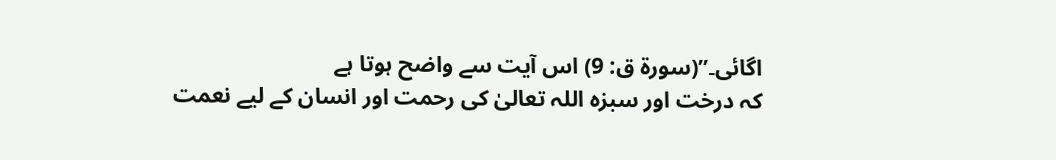اگائی۔’’(سورۃ ق: 9) اس آیت سے واضح ہوتا ہے
کہ درخت اور سبزہ اللہ تعالیٰ کی رحمت اور انسان کے لیے نعمت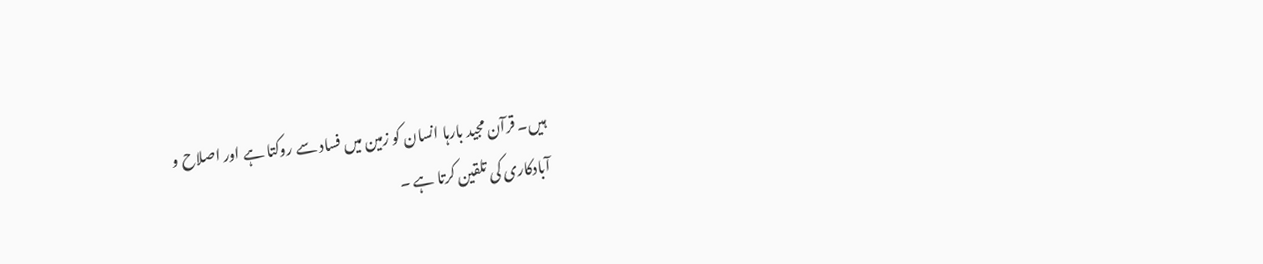ہیں۔ قرآن مجید بارہا انسان کو زمین میں فساد سے روکتا ہے اور اصلاح و
آبادکاری کی تلقین کرتا ہے ۔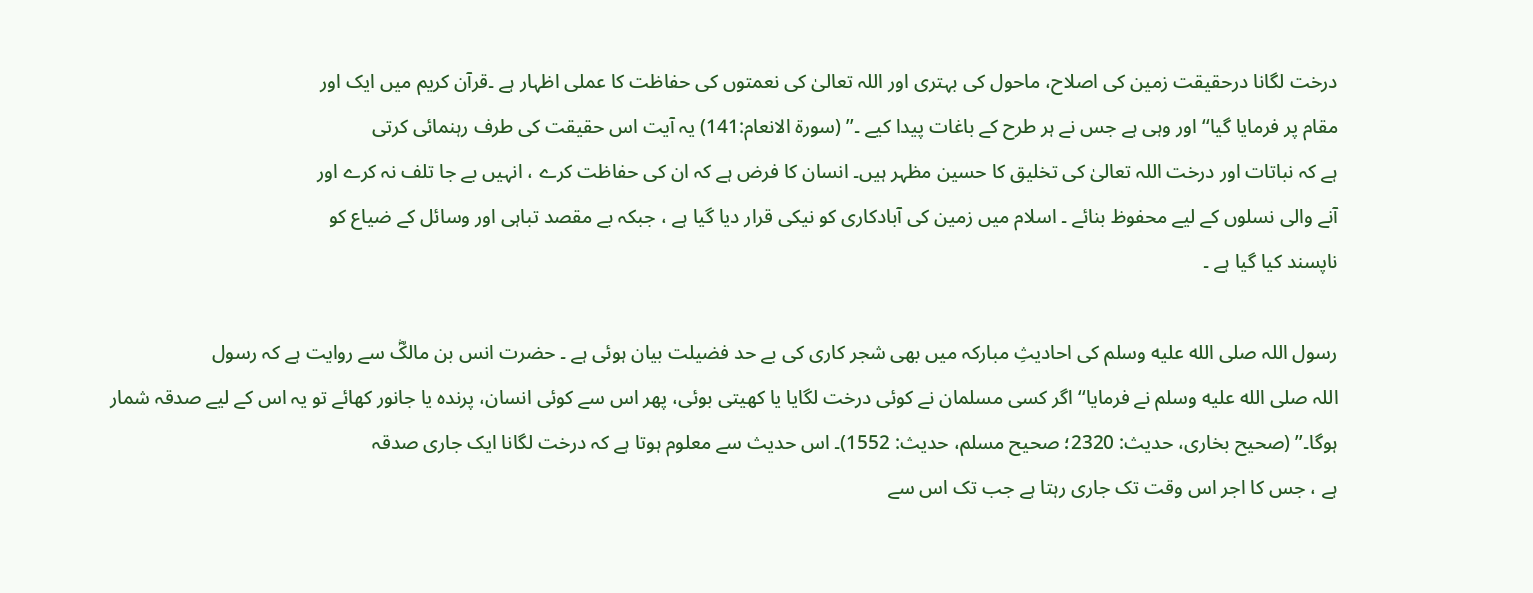درخت لگانا درحقیقت زمین کی اصلاح، ماحول کی بہتری اور اللہ تعالیٰ کی نعمتوں کی حفاظت کا عملی اظہار ہے ۔قرآن کریم میں ایک اور
مقام پر فرمایا گیا‘‘اور وہی ہے جس نے ہر طرح کے باغات پیدا کیے ۔’’ (سورۃ الانعام:141) یہ آیت اس حقیقت کی طرف رہنمائی کرتی
ہے کہ نباتات اور درخت اللہ تعالیٰ کی تخلیق کا حسین مظہر ہیں۔ انسان کا فرض ہے کہ ان کی حفاظت کرے ، انہیں بے جا تلف نہ کرے اور
آنے والی نسلوں کے لیے محفوظ بنائے ۔ اسلام میں زمین کی آبادکاری کو نیکی قرار دیا گیا ہے ، جبکہ بے مقصد تباہی اور وسائل کے ضیاع کو
ناپسند کیا گیا ہے ۔

رسول اللہ صلى الله عليه وسلم کی احادیثِ مبارکہ میں بھی شجر کاری کی بے حد فضیلت بیان ہوئی ہے ۔ حضرت انس بن مالکؓ سے روایت ہے کہ رسول
اللہ صلى الله عليه وسلم نے فرمایا‘‘اگر کسی مسلمان نے کوئی درخت لگایا یا کھیتی بوئی، پھر اس سے کوئی انسان، پرندہ یا جانور کھائے تو یہ اس کے لیے صدقہ شمار
ہوگا۔’’ (صحیح بخاری، حدیث: 2320؛ صحیح مسلم، حدیث: 1552)۔ اس حدیث سے معلوم ہوتا ہے کہ درخت لگانا ایک جاری صدقہ
ہے ، جس کا اجر اس وقت تک جاری رہتا ہے جب تک اس سے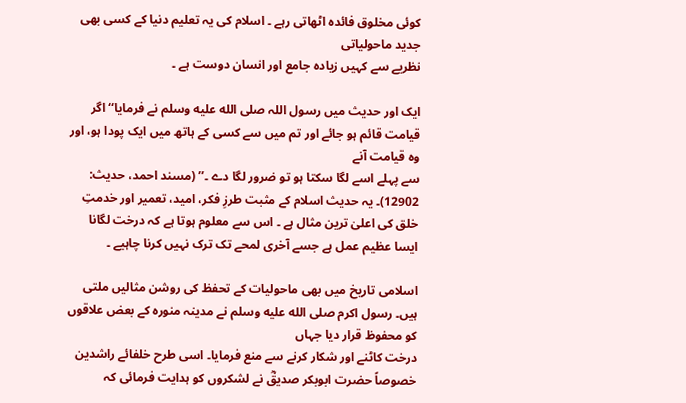کوئی مخلوق فائدہ اٹھاتی رہے ۔ اسلام کی یہ تعلیم دنیا کے کسی بھی جدید ماحولیاتی
نظریے سے کہیں زیادہ جامع اور انسان دوست ہے ۔

ایک اور حدیث میں رسول اللہ صلى الله عليه وسلم نے فرمایا‘‘اگر قیامت قائم ہو جائے اور تم میں سے کسی کے ہاتھ میں ایک پودا ہو، اور وہ قیامت آنے
سے پہلے اسے لگا سکتا ہو تو ضرور لگا دے ۔’’ (مسند احمد، حدیث: 12902)۔ یہ حدیث اسلام کے مثبت طرزِ فکر، امید، تعمیر اور خدمتِ
خلق کی اعلیٰ ترین مثال ہے ۔ اس سے معلوم ہوتا ہے کہ درخت لگانا ایسا عظیم عمل ہے جسے آخری لمحے تک ترک نہیں کرنا چاہیے ۔

اسلامی تاریخ میں بھی ماحولیات کے تحفظ کی روشن مثالیں ملتی ہیں۔ رسول اکرم صلى الله عليه وسلم نے مدینہ منورہ کے بعض علاقوں کو محفوظ قرار دیا جہاں
درخت کاٹنے اور شکار کرنے سے منع فرمایا۔ اسی طرح خلفائے راشدین خصوصاً حضرت ابوبکر صدیقؓ نے لشکروں کو ہدایت فرمائی کہ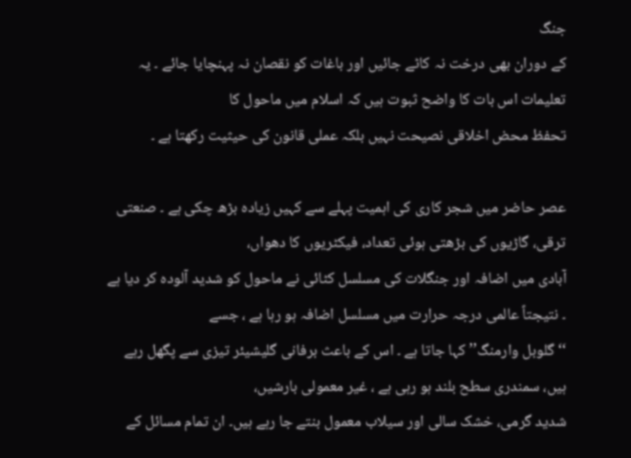جنگ
کے دوران بھی درخت نہ کاٹے جائیں اور باغات کو نقصان نہ پہنچایا جائے ۔ یہ تعلیمات اس بات کا واضح ثبوت ہیں کہ اسلام میں ماحول کا
تحفظ محض اخلاقی نصیحت نہیں بلکہ عملی قانون کی حیثیت رکھتا ہے ۔

عصر حاضر میں شجر کاری کی اہمیت پہلے سے کہیں زیادہ بڑھ چکی ہے ۔ صنعتی ترقی، گاڑیوں کی بڑھتی ہوئی تعداد، فیکٹریوں کا دھواں،
آبادی میں اضافہ اور جنگلات کی مسلسل کٹائی نے ماحول کو شدید آلودہ کر دیا ہے ۔ نتیجتاً عالمی درجہ حرارت میں مسلسل اضافہ ہو رہا ہے ، جسے
‘‘گلوبل وارمنگ’’ کہا جاتا ہے ۔ اس کے باعث برفانی گلیشیئر تیزی سے پگھل رہے ہیں، سمندری سطح بلند ہو رہی ہے ، غیر معمولی بارشیں،
شدید گرمی، خشک سالی اور سیلاب معمول بنتے جا رہے ہیں۔ ان تمام مسائل کے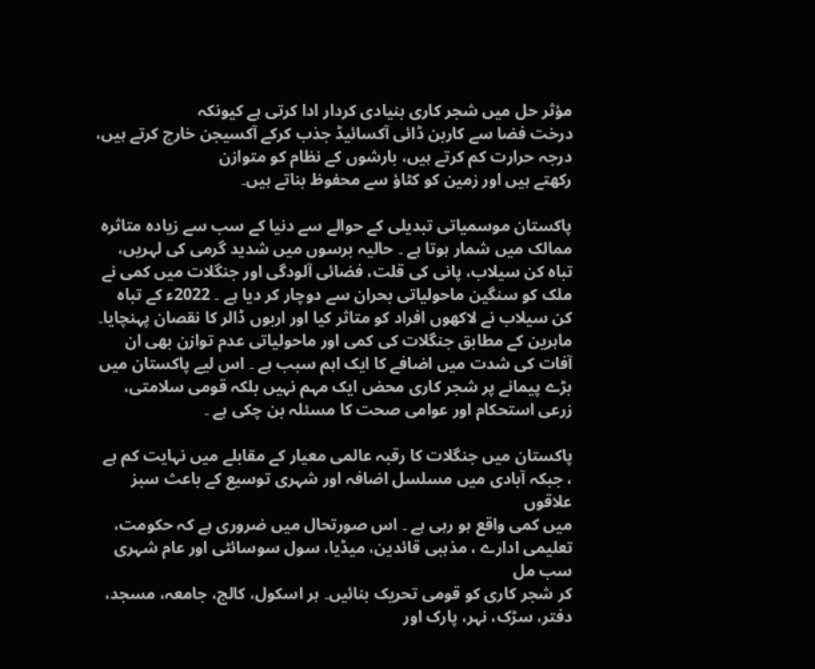مؤثر حل میں شجر کاری بنیادی کردار ادا کرتی ہے کیونکہ
درخت فضا سے کاربن ڈائی آکسائیڈ جذب کرکے آکسیجن خارج کرتے ہیں، درجہ حرارت کم کرتے ہیں، بارشوں کے نظام کو متوازن
رکھتے ہیں اور زمین کو کٹاؤ سے محفوظ بناتے ہیں۔

پاکستان موسمیاتی تبدیلی کے حوالے سے دنیا کے سب سے زیادہ متاثرہ ممالک میں شمار ہوتا ہے ۔ حالیہ برسوں میں شدید گرمی کی لہریں،
تباہ کن سیلاب، پانی کی قلت، فضائی آلودگی اور جنگلات میں کمی نے ملک کو سنگین ماحولیاتی بحران سے دوچار کر دیا ہے ۔ 2022ء کے تباہ
کن سیلاب نے لاکھوں افراد کو متاثر کیا اور اربوں ڈالر کا نقصان پہنچایا۔ ماہرین کے مطابق جنگلات کی کمی اور ماحولیاتی عدم توازن بھی ان
آفات کی شدت میں اضافے کا ایک اہم سبب ہے ۔ اس لیے پاکستان میں بڑے پیمانے پر شجر کاری محض ایک مہم نہیں بلکہ قومی سلامتی،
زرعی استحکام اور عوامی صحت کا مسئلہ بن چکی ہے ۔

پاکستان میں جنگلات کا رقبہ عالمی معیار کے مقابلے میں نہایت کم ہے ، جبکہ آبادی میں مسلسل اضافہ اور شہری توسیع کے باعث سبز علاقوں
میں کمی واقع ہو رہی ہے ۔ اس صورتحال میں ضروری ہے کہ حکومت، تعلیمی ادارے ، مذہبی قائدین، میڈیا، سول سوسائٹی اور عام شہری سب مل
کر شجر کاری کو قومی تحریک بنائیں۔ ہر اسکول، کالج، جامعہ، مسجد، دفتر، سڑک، نہر، پارک اور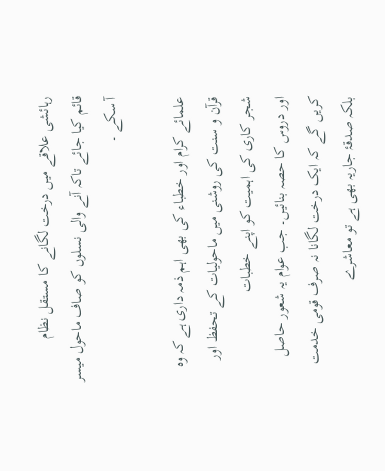رہائشی علاقے میں درخت لگانے کا مستقل نظام
قائم کیا جائے تاکہ آنے والی نسلوں کو صاف ماحول میسر آ سکے ۔

علمائے کرام اور خطباء کی بھی اہم ذمہ داری ہے کہ وہ قرآن و سنت کی روشنی میں ماحولیات کے تحفظ اور شجر کاری کی اہمیت کو اپنے خطبات
اور دروس کا حصہ بنائیں۔ جب عوام یہ شعور حاصل کریں گے کہ ایک درخت لگانا نہ صرف قومی خدمت بلکہ صدقۂ جاریہ بھی ہے تو معاشرے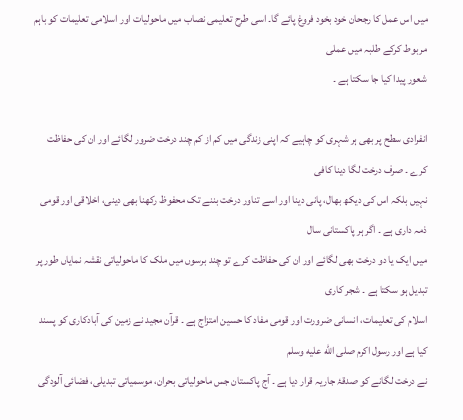میں اس عمل کا رجحان خود بخود فروغ پائے گا۔ اسی طرح تعلیمی نصاب میں ماحولیات اور اسلامی تعلیمات کو باہم مربوط کرکے طلبہ میں عملی
شعور پیدا کیا جا سکتا ہے ۔

انفرادی سطح پر بھی ہر شہری کو چاہیے کہ اپنی زندگی میں کم از کم چند درخت ضرور لگائے اور ان کی حفاظت کرے ۔ صرف درخت لگا دینا کافی
نہیں بلکہ اس کی دیکھ بھال، پانی دینا اور اسے تناور درخت بننے تک محفوظ رکھنا بھی دینی، اخلاقی اور قومی ذمہ داری ہے ۔ اگر ہر پاکستانی سال
میں ایک یا دو درخت بھی لگائے اور ان کی حفاظت کرے تو چند برسوں میں ملک کا ماحولیاتی نقشہ نمایاں طور پر تبدیل ہو سکتا ہے ۔ شجر کاری
اسلام کی تعلیمات، انسانی ضرورت اور قومی مفاد کا حسین امتزاج ہے ۔ قرآن مجید نے زمین کی آبادکاری کو پسند کیا ہے اور رسول اکرم صلى الله عليه وسلم
نے درخت لگانے کو صدقۂ جاریہ قرار دیا ہے ۔ آج پاکستان جس ماحولیاتی بحران، موسمیاتی تبدیلی، فضائی آلودگی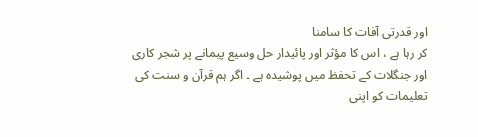اور قدرتی آفات کا سامنا
کر رہا ہے ، اس کا مؤثر اور پائیدار حل وسیع پیمانے پر شجر کاری اور جنگلات کے تحفظ میں پوشیدہ ہے ۔ اگر ہم قرآن و سنت کی تعلیمات کو اپنی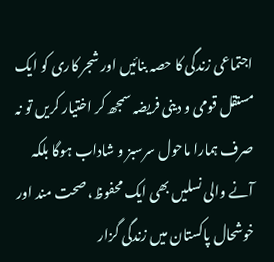اجتماعی زندگی کا حصہ بنائیں اور شجر کاری کو ایک مستقل قومی و دینی فریضہ سمجھ کر اختیار کریں تو نہ صرف ہمارا ماحول سرسبز و شاداب ہوگا بلکہ
آنے والی نسلیں بھی ایک محفوظ، صحت مند اور خوشحال پاکستان میں زندگی گزار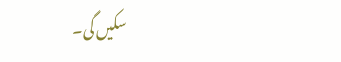سکیں گی۔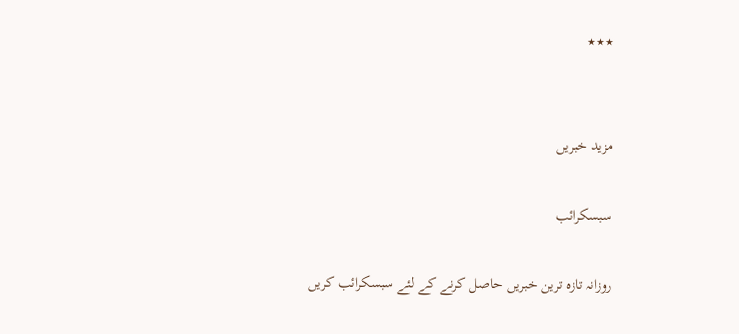٭٭٭


مزید خبریں

سبسکرائب

روزانہ تازہ ترین خبریں حاصل کرنے کے لئے سبسکرائب کریں